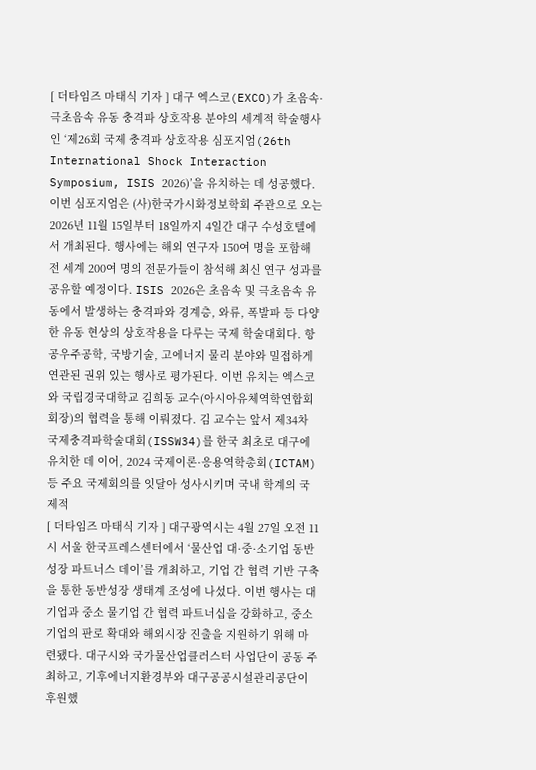[ 더타임즈 마태식 기자 ] 대구 엑스코(EXCO)가 초음속·극초음속 유동 충격파 상호작용 분야의 세계적 학술행사인 ‘제26회 국제 충격파 상호작용 심포지엄(26th International Shock Interaction Symposium, ISIS 2026)’을 유치하는 데 성공했다. 이번 심포지엄은 (사)한국가시화정보학회 주관으로 오는 2026년 11월 15일부터 18일까지 4일간 대구 수성호텔에서 개최된다. 행사에는 해외 연구자 150여 명을 포함해 전 세계 200여 명의 전문가들이 참석해 최신 연구 성과를 공유할 예정이다. ISIS 2026은 초음속 및 극초음속 유동에서 발생하는 충격파와 경계층, 와류, 폭발파 등 다양한 유동 현상의 상호작용을 다루는 국제 학술대회다. 항공우주공학, 국방기술, 고에너지 물리 분야와 밀접하게 연관된 권위 있는 행사로 평가된다. 이번 유치는 엑스코와 국립경국대학교 김희동 교수(아시아유체역학연합회 회장)의 협력을 통해 이뤄졌다. 김 교수는 앞서 제34차 국제충격파학술대회(ISSW34)를 한국 최초로 대구에 유치한 데 이어, 2024 국제이론·응용역학총회(ICTAM) 등 주요 국제회의를 잇달아 성사시키며 국내 학계의 국제적
[ 더타임즈 마태식 기자 ] 대구광역시는 4월 27일 오전 11시 서울 한국프레스센터에서 ‘물산업 대·중·소기업 동반성장 파트너스 데이’를 개최하고, 기업 간 협력 기반 구축을 통한 동반성장 생태계 조성에 나섰다. 이번 행사는 대기업과 중소 물기업 간 협력 파트너십을 강화하고, 중소기업의 판로 확대와 해외시장 진출을 지원하기 위해 마련됐다. 대구시와 국가물산업클러스터 사업단이 공동 주최하고, 기후에너지환경부와 대구공공시설관리공단이 후원했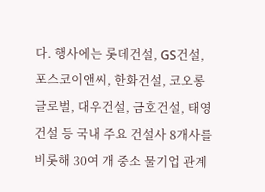다. 행사에는 롯데건설, GS건설, 포스코이앤씨, 한화건설, 코오롱글로벌, 대우건설, 금호건설, 태영건설 등 국내 주요 건설사 8개사를 비롯해 30여 개 중소 물기업 관계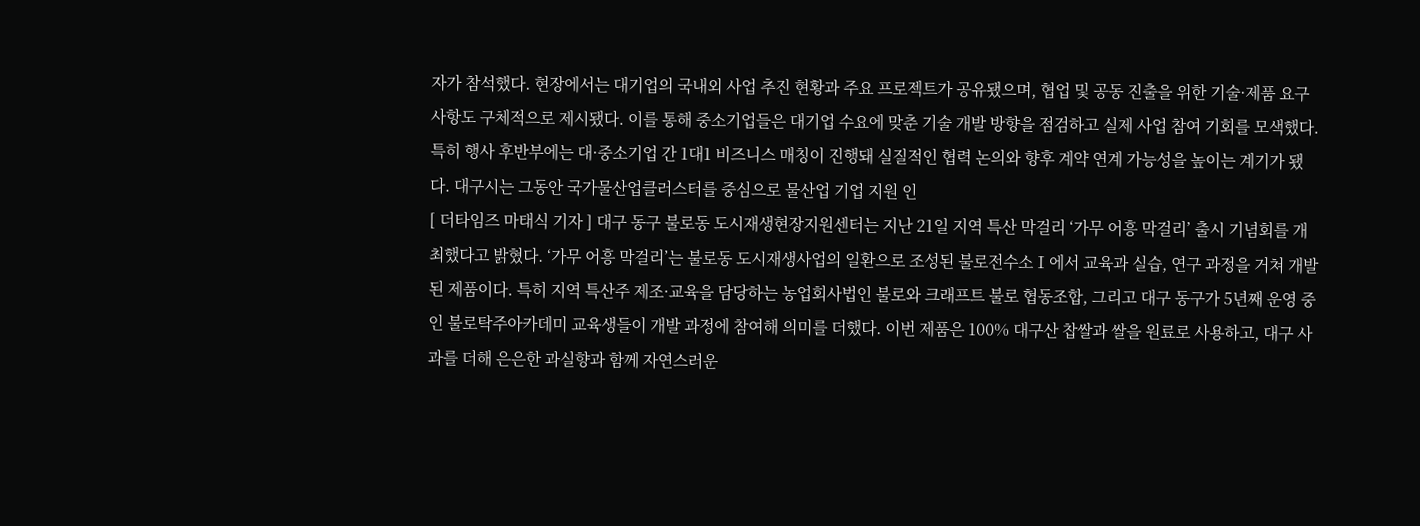자가 참석했다. 현장에서는 대기업의 국내외 사업 추진 현황과 주요 프로젝트가 공유됐으며, 협업 및 공동 진출을 위한 기술·제품 요구사항도 구체적으로 제시됐다. 이를 통해 중소기업들은 대기업 수요에 맞춘 기술 개발 방향을 점검하고 실제 사업 참여 기회를 모색했다. 특히 행사 후반부에는 대·중소기업 간 1대1 비즈니스 매칭이 진행돼 실질적인 협력 논의와 향후 계약 연계 가능성을 높이는 계기가 됐다. 대구시는 그동안 국가물산업클러스터를 중심으로 물산업 기업 지원 인
[ 더타임즈 마태식 기자 ] 대구 동구 불로동 도시재생현장지원센터는 지난 21일 지역 특산 막걸리 ‘가무 어흥 막걸리’ 출시 기념회를 개최했다고 밝혔다. ‘가무 어흥 막걸리’는 불로동 도시재생사업의 일환으로 조성된 불로전수소Ⅰ에서 교육과 실습, 연구 과정을 거쳐 개발된 제품이다. 특히 지역 특산주 제조·교육을 담당하는 농업회사법인 불로와 크래프트 불로 협동조합, 그리고 대구 동구가 5년째 운영 중인 불로탁주아카데미 교육생들이 개발 과정에 참여해 의미를 더했다. 이번 제품은 100% 대구산 찹쌀과 쌀을 원료로 사용하고, 대구 사과를 더해 은은한 과실향과 함께 자연스러운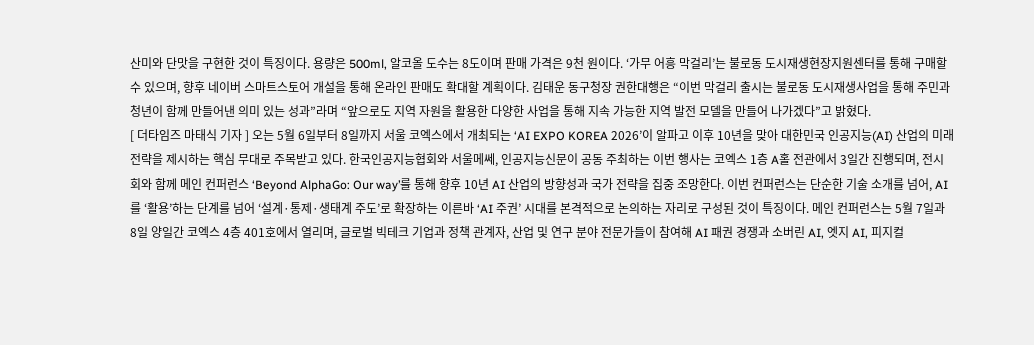산미와 단맛을 구현한 것이 특징이다. 용량은 500ml, 알코올 도수는 8도이며 판매 가격은 9천 원이다. ‘가무 어흥 막걸리’는 불로동 도시재생현장지원센터를 통해 구매할 수 있으며, 향후 네이버 스마트스토어 개설을 통해 온라인 판매도 확대할 계획이다. 김태운 동구청장 권한대행은 “이번 막걸리 출시는 불로동 도시재생사업을 통해 주민과 청년이 함께 만들어낸 의미 있는 성과”라며 “앞으로도 지역 자원을 활용한 다양한 사업을 통해 지속 가능한 지역 발전 모델을 만들어 나가겠다”고 밝혔다.
[ 더타임즈 마태식 기자 ] 오는 5월 6일부터 8일까지 서울 코엑스에서 개최되는 ‘AI EXPO KOREA 2026’이 알파고 이후 10년을 맞아 대한민국 인공지능(AI) 산업의 미래 전략을 제시하는 핵심 무대로 주목받고 있다. 한국인공지능협회와 서울메쎄, 인공지능신문이 공동 주최하는 이번 행사는 코엑스 1층 A홀 전관에서 3일간 진행되며, 전시회와 함께 메인 컨퍼런스 ‘Beyond AlphaGo: Our way’를 통해 향후 10년 AI 산업의 방향성과 국가 전략을 집중 조망한다. 이번 컨퍼런스는 단순한 기술 소개를 넘어, AI를 ‘활용’하는 단계를 넘어 ‘설계·통제·생태계 주도’로 확장하는 이른바 ‘AI 주권’ 시대를 본격적으로 논의하는 자리로 구성된 것이 특징이다. 메인 컨퍼런스는 5월 7일과 8일 양일간 코엑스 4층 401호에서 열리며, 글로벌 빅테크 기업과 정책 관계자, 산업 및 연구 분야 전문가들이 참여해 AI 패권 경쟁과 소버린 AI, 엣지 AI, 피지컬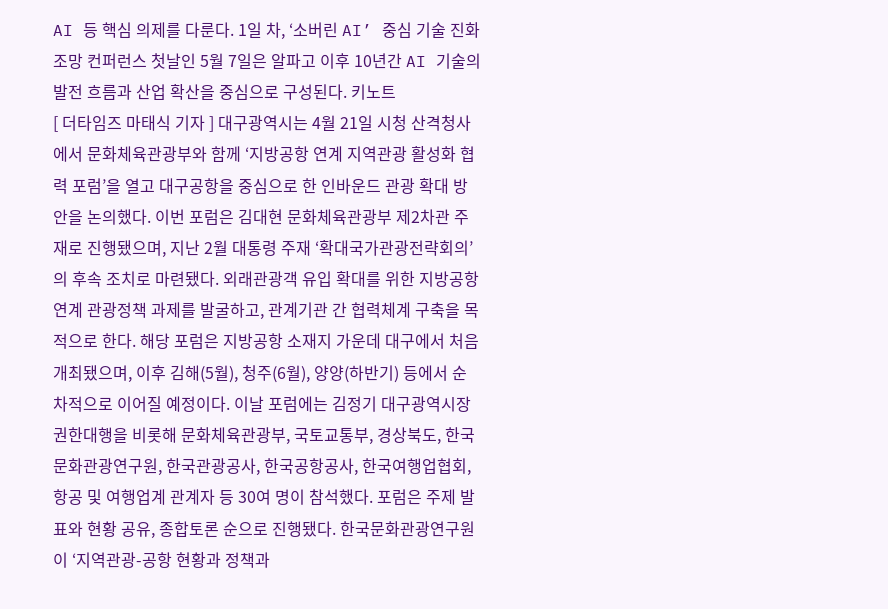AI 등 핵심 의제를 다룬다. 1일 차, ‘소버린 AI’ 중심 기술 진화 조망 컨퍼런스 첫날인 5월 7일은 알파고 이후 10년간 AI 기술의 발전 흐름과 산업 확산을 중심으로 구성된다. 키노트
[ 더타임즈 마태식 기자 ] 대구광역시는 4월 21일 시청 산격청사에서 문화체육관광부와 함께 ‘지방공항 연계 지역관광 활성화 협력 포럼’을 열고 대구공항을 중심으로 한 인바운드 관광 확대 방안을 논의했다. 이번 포럼은 김대현 문화체육관광부 제2차관 주재로 진행됐으며, 지난 2월 대통령 주재 ‘확대국가관광전략회의’의 후속 조치로 마련됐다. 외래관광객 유입 확대를 위한 지방공항 연계 관광정책 과제를 발굴하고, 관계기관 간 협력체계 구축을 목적으로 한다. 해당 포럼은 지방공항 소재지 가운데 대구에서 처음 개최됐으며, 이후 김해(5월), 청주(6월), 양양(하반기) 등에서 순차적으로 이어질 예정이다. 이날 포럼에는 김정기 대구광역시장 권한대행을 비롯해 문화체육관광부, 국토교통부, 경상북도, 한국문화관광연구원, 한국관광공사, 한국공항공사, 한국여행업협회, 항공 및 여행업계 관계자 등 30여 명이 참석했다. 포럼은 주제 발표와 현황 공유, 종합토론 순으로 진행됐다. 한국문화관광연구원이 ‘지역관광-공항 현황과 정책과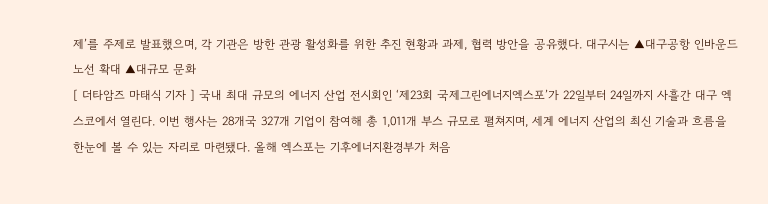제’를 주제로 발표했으며, 각 기관은 방한 관광 활성화를 위한 추진 현황과 과제, 협력 방안을 공유했다. 대구시는 ▲대구공항 인바운드 노선 확대 ▲대규모 문화
[ 더타암즈 마태식 기자 ] 국내 최대 규모의 에너지 산업 전시회인 ‘제23회 국제그린에너지엑스포’가 22일부터 24일까지 사흘간 대구 엑스코에서 열린다. 이번 행사는 28개국 327개 기업이 참여해 총 1,011개 부스 규모로 펼쳐지며, 세계 에너지 산업의 최신 기술과 흐름을 한눈에 볼 수 있는 자리로 마련됐다. 올해 엑스포는 기후에너지환경부가 처음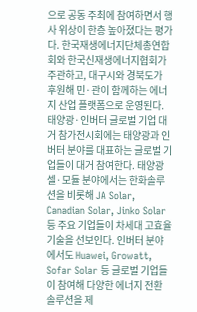으로 공동 주최에 참여하면서 행사 위상이 한층 높아졌다는 평가다. 한국재생에너지단체총연합회와 한국신재생에너지협회가 주관하고, 대구시와 경북도가 후원해 민·관이 함께하는 에너지 산업 플랫폼으로 운영된다. 태양광·인버터 글로벌 기업 대거 참가전시회에는 태양광과 인버터 분야를 대표하는 글로벌 기업들이 대거 참여한다. 태양광 셀·모듈 분야에서는 한화솔루션을 비롯해 JA Solar, Canadian Solar, Jinko Solar 등 주요 기업들이 차세대 고효율 기술을 선보인다. 인버터 분야에서도 Huawei, Growatt, Sofar Solar 등 글로벌 기업들이 참여해 다양한 에너지 전환 솔루션을 제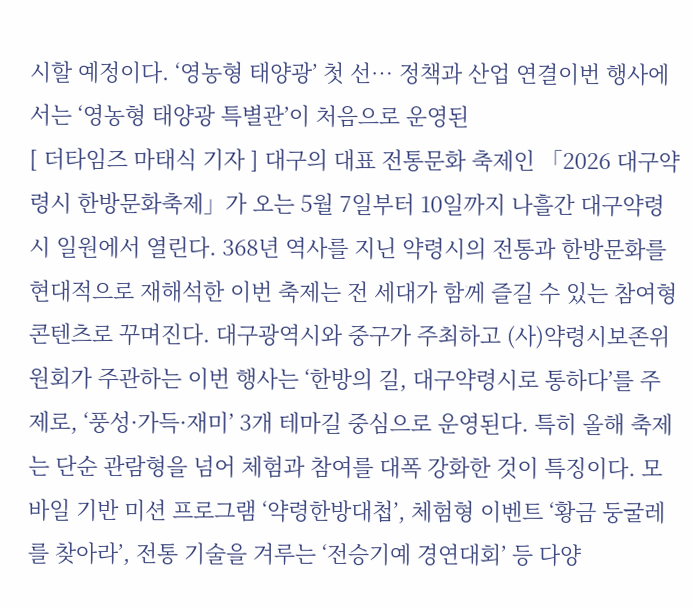시할 예정이다. ‘영농형 태양광’ 첫 선… 정책과 산업 연결이번 행사에서는 ‘영농형 태양광 특별관’이 처음으로 운영된
[ 더타임즈 마태식 기자 ] 대구의 대표 전통문화 축제인 「2026 대구약령시 한방문화축제」가 오는 5월 7일부터 10일까지 나흘간 대구약령시 일원에서 열린다. 368년 역사를 지닌 약령시의 전통과 한방문화를 현대적으로 재해석한 이번 축제는 전 세대가 함께 즐길 수 있는 참여형 콘텐츠로 꾸며진다. 대구광역시와 중구가 주최하고 (사)약령시보존위원회가 주관하는 이번 행사는 ‘한방의 길, 대구약령시로 통하다’를 주제로, ‘풍성·가득·재미’ 3개 테마길 중심으로 운영된다. 특히 올해 축제는 단순 관람형을 넘어 체험과 참여를 대폭 강화한 것이 특징이다. 모바일 기반 미션 프로그램 ‘약령한방대첩’, 체험형 이벤트 ‘황금 둥굴레를 찾아라’, 전통 기술을 겨루는 ‘전승기예 경연대회’ 등 다양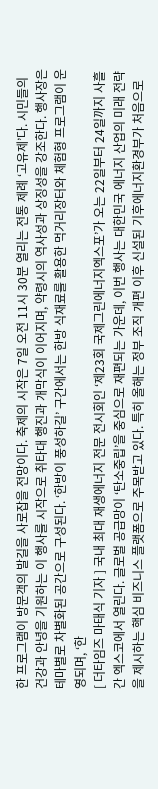한 프로그램이 방문객의 발길을 사로잡을 전망이다. 축제의 시작은 7일 오전 11시 30분 열리는 전통 제례 ‘고유제’다. 시민들의 건강과 안녕을 기원하는 이 행사를 시작으로 취타대 행진과 개막식이 이어지며, 약령시의 역사성과 상징성을 강조한다. 행사장은 테마별로 차별화된 공간으로 구성된다. ‘한방이 풍성하길’ 구간에서는 한방 식재료를 활용한 먹거리장터와 체험형 프로그램이 운영되며, ‘한
[ 더타임즈 마태식 기자 ] 국내 최대 재생에너지 전문 전시회인 ‘제23회 국제그린에너지엑스포’가 오는 22일부터 24일까지 사흘간 엑스코에서 열린다. 글로벌 공급망이 ‘탄소중립’을 중심으로 재편되는 가운데, 이번 행사는 대한민국 에너지 산업의 미래 전략을 제시하는 핵심 비즈니스 플랫폼으로 주목받고 있다. 특히 올해는 정부 조직 개편 이후 신설된 기후에너지환경부가 처음으로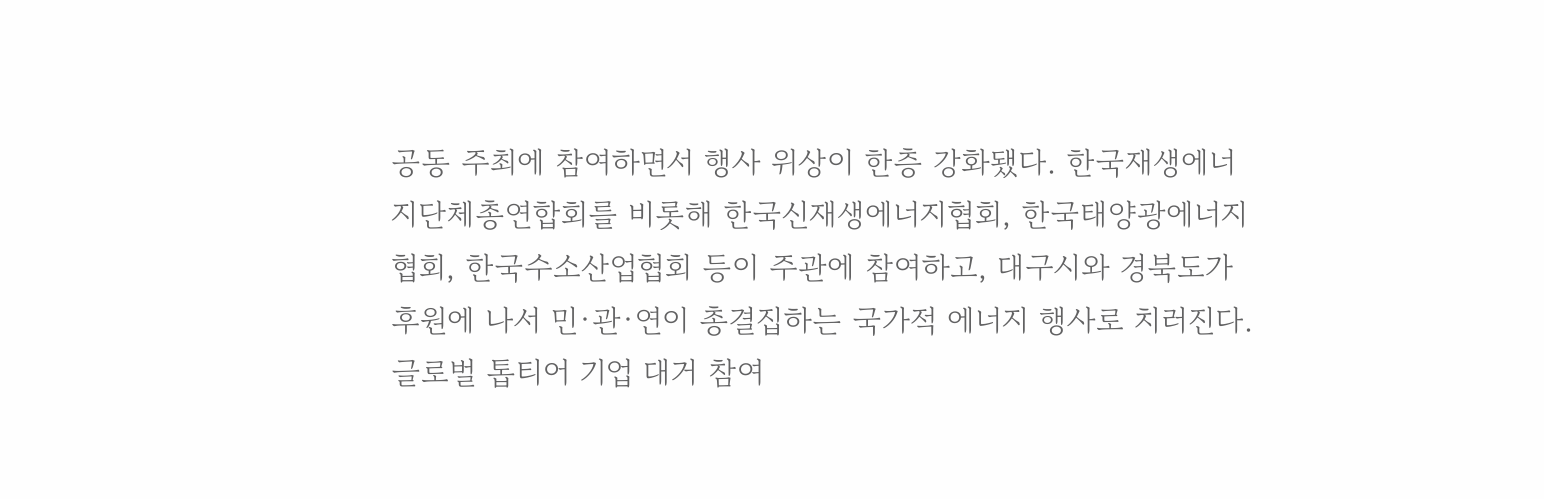공동 주최에 참여하면서 행사 위상이 한층 강화됐다. 한국재생에너지단체총연합회를 비롯해 한국신재생에너지협회, 한국태양광에너지협회, 한국수소산업협회 등이 주관에 참여하고, 대구시와 경북도가 후원에 나서 민·관·연이 총결집하는 국가적 에너지 행사로 치러진다. 글로벌 톱티어 기업 대거 참여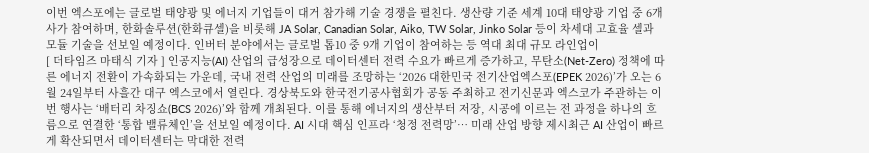이번 엑스포에는 글로벌 태양광 및 에너지 기업들이 대거 참가해 기술 경쟁을 펼친다. 생산량 기준 세계 10대 태양광 기업 중 6개 사가 참여하며, 한화솔루션(한화큐셀)을 비롯해 JA Solar, Canadian Solar, Aiko, TW Solar, Jinko Solar 등이 차세대 고효율 셀과 모듈 기술을 선보일 예정이다. 인버터 분야에서는 글로벌 톱10 중 9개 기업이 참여하는 등 역대 최대 규모 라인업이
[ 더타임즈 마태식 기자 ] 인공지능(AI) 산업의 급성장으로 데이터센터 전력 수요가 빠르게 증가하고, 무탄소(Net-Zero) 정책에 따른 에너지 전환이 가속화되는 가운데, 국내 전력 산업의 미래를 조망하는 ‘2026 대한민국 전기산업엑스포(EPEK 2026)’가 오는 6월 24일부터 사흘간 대구 엑스코에서 열린다. 경상북도와 한국전기공사협회가 공동 주최하고 전기신문과 엑스코가 주관하는 이번 행사는 ‘배터리 차징쇼(BCS 2026)’와 함께 개최된다. 이를 통해 에너지의 생산부터 저장, 시공에 이르는 전 과정을 하나의 흐름으로 연결한 ‘통합 밸류체인’을 선보일 예정이다. AI 시대 핵심 인프라 ‘청정 전력망’… 미래 산업 방향 제시최근 AI 산업이 빠르게 확산되면서 데이터센터는 막대한 전력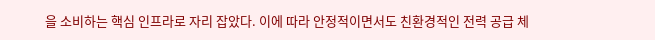을 소비하는 핵심 인프라로 자리 잡았다. 이에 따라 안정적이면서도 친환경적인 전력 공급 체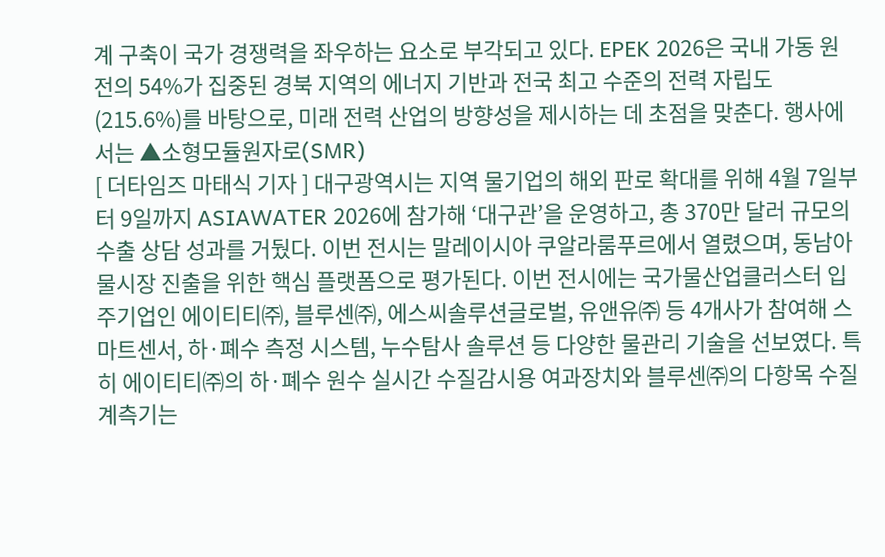계 구축이 국가 경쟁력을 좌우하는 요소로 부각되고 있다. EPEK 2026은 국내 가동 원전의 54%가 집중된 경북 지역의 에너지 기반과 전국 최고 수준의 전력 자립도(215.6%)를 바탕으로, 미래 전력 산업의 방향성을 제시하는 데 초점을 맞춘다. 행사에서는 ▲소형모듈원자로(SMR)
[ 더타임즈 마태식 기자 ] 대구광역시는 지역 물기업의 해외 판로 확대를 위해 4월 7일부터 9일까지 ASIAWATER 2026에 참가해 ‘대구관’을 운영하고, 총 370만 달러 규모의 수출 상담 성과를 거뒀다. 이번 전시는 말레이시아 쿠알라룸푸르에서 열렸으며, 동남아 물시장 진출을 위한 핵심 플랫폼으로 평가된다. 이번 전시에는 국가물산업클러스터 입주기업인 에이티티㈜, 블루센㈜, 에스씨솔루션글로벌, 유앤유㈜ 등 4개사가 참여해 스마트센서, 하·폐수 측정 시스템, 누수탐사 솔루션 등 다양한 물관리 기술을 선보였다. 특히 에이티티㈜의 하·폐수 원수 실시간 수질감시용 여과장치와 블루센㈜의 다항목 수질계측기는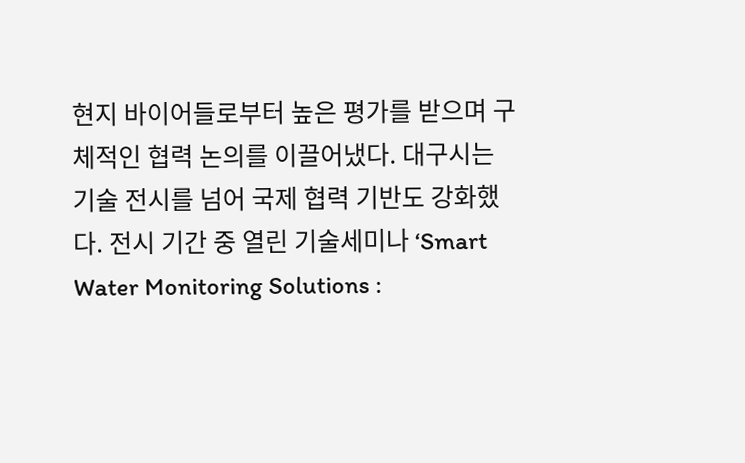현지 바이어들로부터 높은 평가를 받으며 구체적인 협력 논의를 이끌어냈다. 대구시는 기술 전시를 넘어 국제 협력 기반도 강화했다. 전시 기간 중 열린 기술세미나 ‘Smart Water Monitoring Solutions :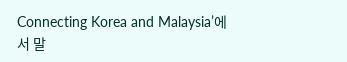Connecting Korea and Malaysia’에서 말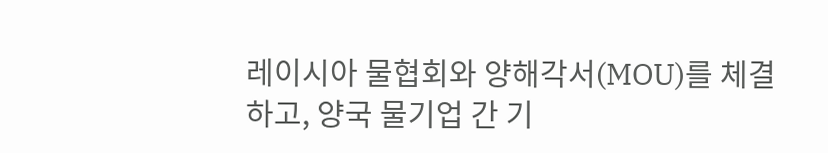레이시아 물협회와 양해각서(MOU)를 체결하고, 양국 물기업 간 기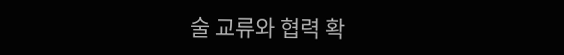술 교류와 협력 확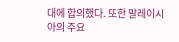대에 합의했다. 또한 말레이시아의 주요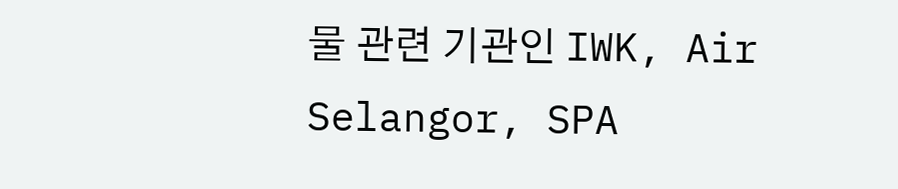물 관련 기관인 IWK, Air Selangor, SPA